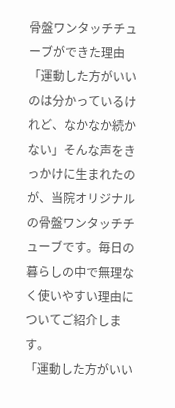骨盤ワンタッチチューブができた理由
「運動した方がいいのは分かっているけれど、なかなか続かない」そんな声をきっかけに生まれたのが、当院オリジナルの骨盤ワンタッチチューブです。毎日の暮らしの中で無理なく使いやすい理由についてご紹介します。
「運動した方がいい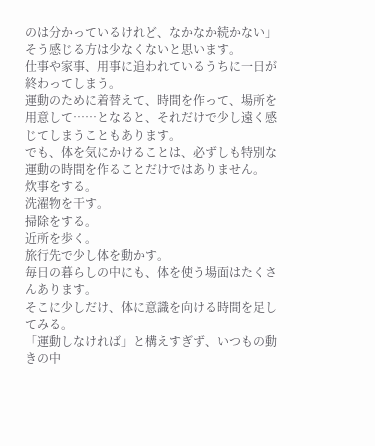のは分かっているけれど、なかなか続かない」
そう感じる方は少なくないと思います。
仕事や家事、用事に追われているうちに一日が終わってしまう。
運動のために着替えて、時間を作って、場所を用意して……となると、それだけで少し遠く感じてしまうこともあります。
でも、体を気にかけることは、必ずしも特別な運動の時間を作ることだけではありません。
炊事をする。
洗濯物を干す。
掃除をする。
近所を歩く。
旅行先で少し体を動かす。
毎日の暮らしの中にも、体を使う場面はたくさんあります。
そこに少しだけ、体に意識を向ける時間を足してみる。
「運動しなければ」と構えすぎず、いつもの動きの中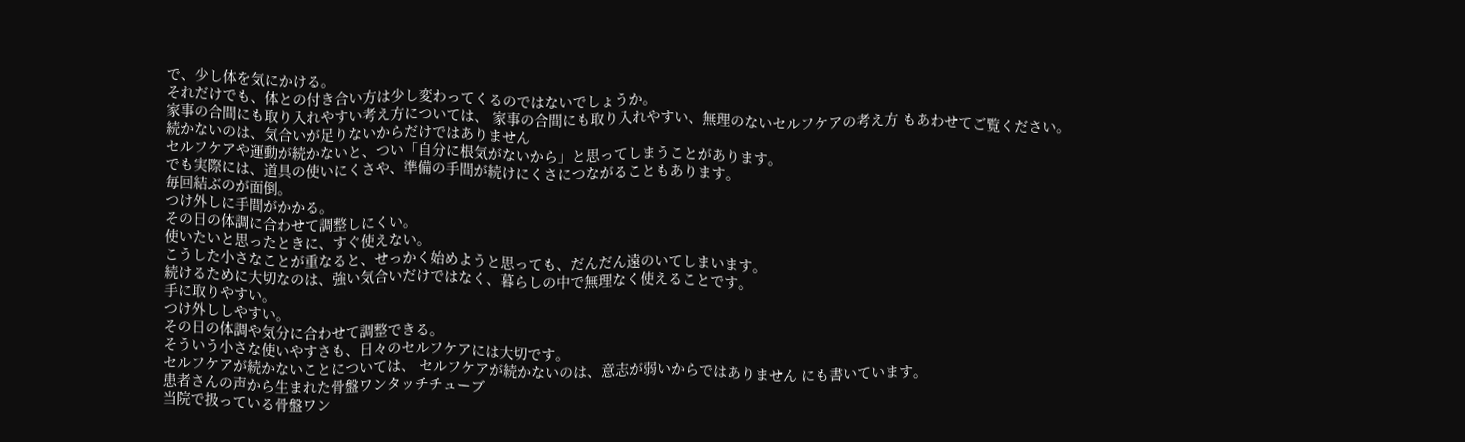で、少し体を気にかける。
それだけでも、体との付き合い方は少し変わってくるのではないでしょうか。
家事の合間にも取り入れやすい考え方については、 家事の合間にも取り入れやすい、無理のないセルフケアの考え方 もあわせてご覧ください。
続かないのは、気合いが足りないからだけではありません
セルフケアや運動が続かないと、つい「自分に根気がないから」と思ってしまうことがあります。
でも実際には、道具の使いにくさや、準備の手間が続けにくさにつながることもあります。
毎回結ぶのが面倒。
つけ外しに手間がかかる。
その日の体調に合わせて調整しにくい。
使いたいと思ったときに、すぐ使えない。
こうした小さなことが重なると、せっかく始めようと思っても、だんだん遠のいてしまいます。
続けるために大切なのは、強い気合いだけではなく、暮らしの中で無理なく使えることです。
手に取りやすい。
つけ外ししやすい。
その日の体調や気分に合わせて調整できる。
そういう小さな使いやすさも、日々のセルフケアには大切です。
セルフケアが続かないことについては、 セルフケアが続かないのは、意志が弱いからではありません にも書いています。
患者さんの声から生まれた骨盤ワンタッチチューブ
当院で扱っている骨盤ワン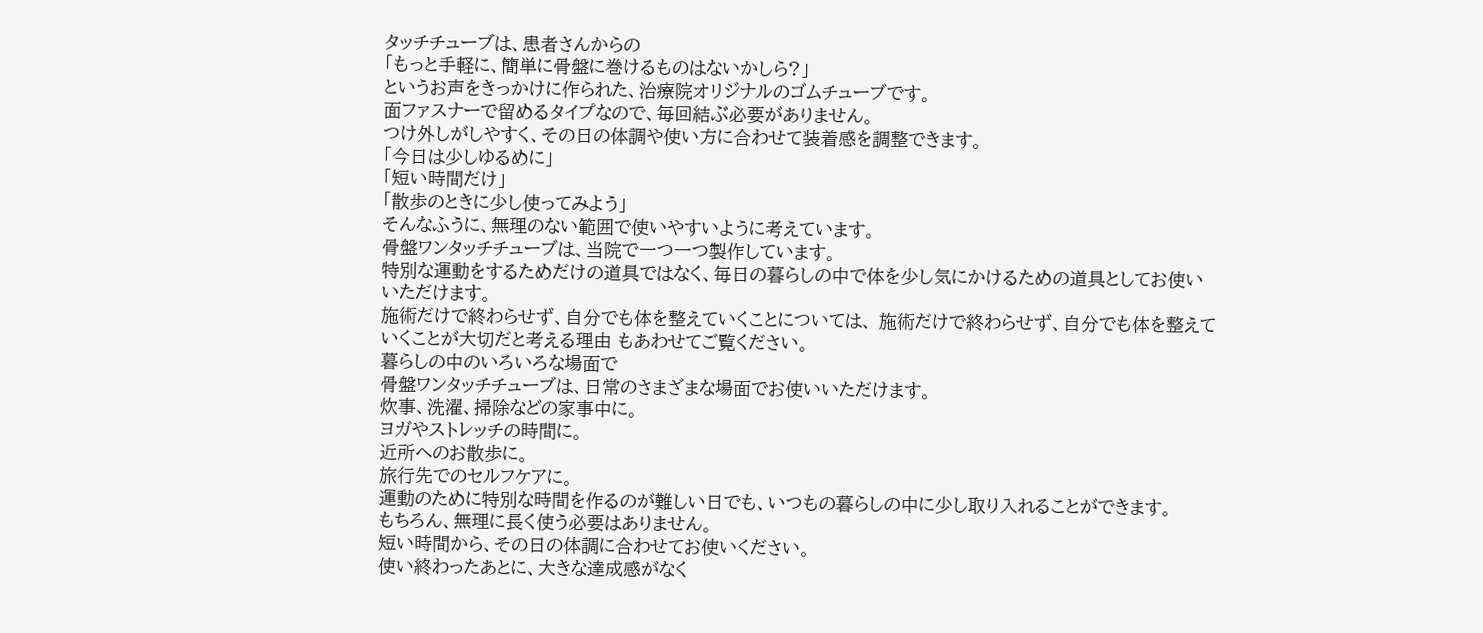タッチチューブは、患者さんからの
「もっと手軽に、簡単に骨盤に巻けるものはないかしら?」
というお声をきっかけに作られた、治療院オリジナルのゴムチューブです。
面ファスナーで留めるタイプなので、毎回結ぶ必要がありません。
つけ外しがしやすく、その日の体調や使い方に合わせて装着感を調整できます。
「今日は少しゆるめに」
「短い時間だけ」
「散歩のときに少し使ってみよう」
そんなふうに、無理のない範囲で使いやすいように考えています。
骨盤ワンタッチチューブは、当院で一つ一つ製作しています。
特別な運動をするためだけの道具ではなく、毎日の暮らしの中で体を少し気にかけるための道具としてお使いいただけます。
施術だけで終わらせず、自分でも体を整えていくことについては、 施術だけで終わらせず、自分でも体を整えていくことが大切だと考える理由 もあわせてご覧ください。
暮らしの中のいろいろな場面で
骨盤ワンタッチチューブは、日常のさまざまな場面でお使いいただけます。
炊事、洗濯、掃除などの家事中に。
ヨガやストレッチの時間に。
近所へのお散歩に。
旅行先でのセルフケアに。
運動のために特別な時間を作るのが難しい日でも、いつもの暮らしの中に少し取り入れることができます。
もちろん、無理に長く使う必要はありません。
短い時間から、その日の体調に合わせてお使いください。
使い終わったあとに、大きな達成感がなく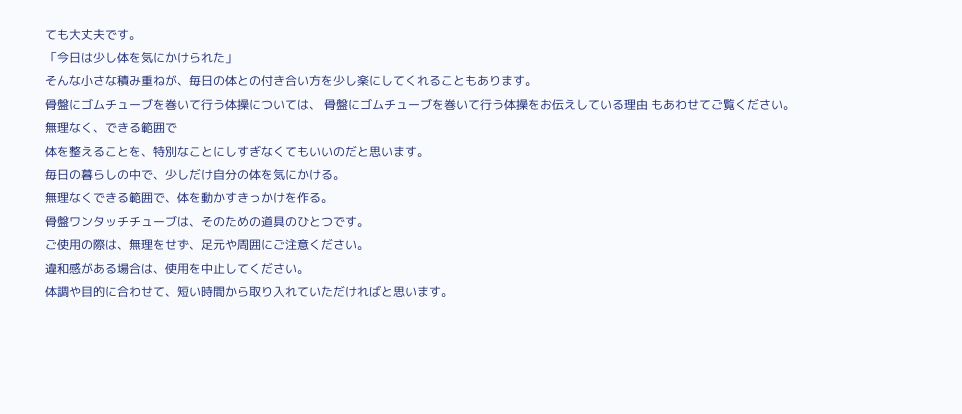ても大丈夫です。
「今日は少し体を気にかけられた」
そんな小さな積み重ねが、毎日の体との付き合い方を少し楽にしてくれることもあります。
骨盤にゴムチューブを巻いて行う体操については、 骨盤にゴムチューブを巻いて行う体操をお伝えしている理由 もあわせてご覧ください。
無理なく、できる範囲で
体を整えることを、特別なことにしすぎなくてもいいのだと思います。
毎日の暮らしの中で、少しだけ自分の体を気にかける。
無理なくできる範囲で、体を動かすきっかけを作る。
骨盤ワンタッチチューブは、そのための道具のひとつです。
ご使用の際は、無理をせず、足元や周囲にご注意ください。
違和感がある場合は、使用を中止してください。
体調や目的に合わせて、短い時間から取り入れていただければと思います。